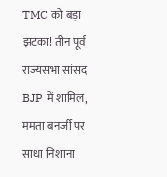TMC को बड़ा झटका! तीन पूर्व राज्यसभा सांसद BJP में शामिल, ममता बनर्जी पर साधा निशाना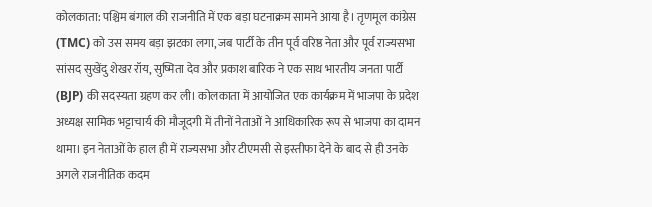कोलकाता: पश्चिम बंगाल की राजनीति में एक बड़ा घटनाक्रम सामने आया है। तृणमूल कांग्रेस (TMC) को उस समय बड़ा झटका लगा, जब पार्टी के तीन पूर्व वरिष्ठ नेता और पूर्व राज्यसभा सांसद सुखेंदु शेखर रॉय, सुष्मिता देव और प्रकाश बारिक ने एक साथ भारतीय जनता पार्टी (BJP) की सदस्यता ग्रहण कर ली। कोलकाता में आयोजित एक कार्यक्रम में भाजपा के प्रदेश अध्यक्ष सामिक भट्टाचार्य की मौजूदगी में तीनों नेताओं ने आधिकारिक रूप से भाजपा का दामन थामा। इन नेताओं के हाल ही में राज्यसभा और टीएमसी से इस्तीफा देने के बाद से ही उनके अगले राजनीतिक कदम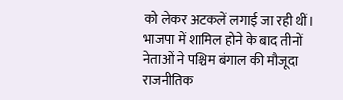को लेकर अटकलें लगाई जा रही थीं। भाजपा में शामिल होने के बाद तीनों नेताओं ने पश्चिम बंगाल की मौजूदा राजनीतिक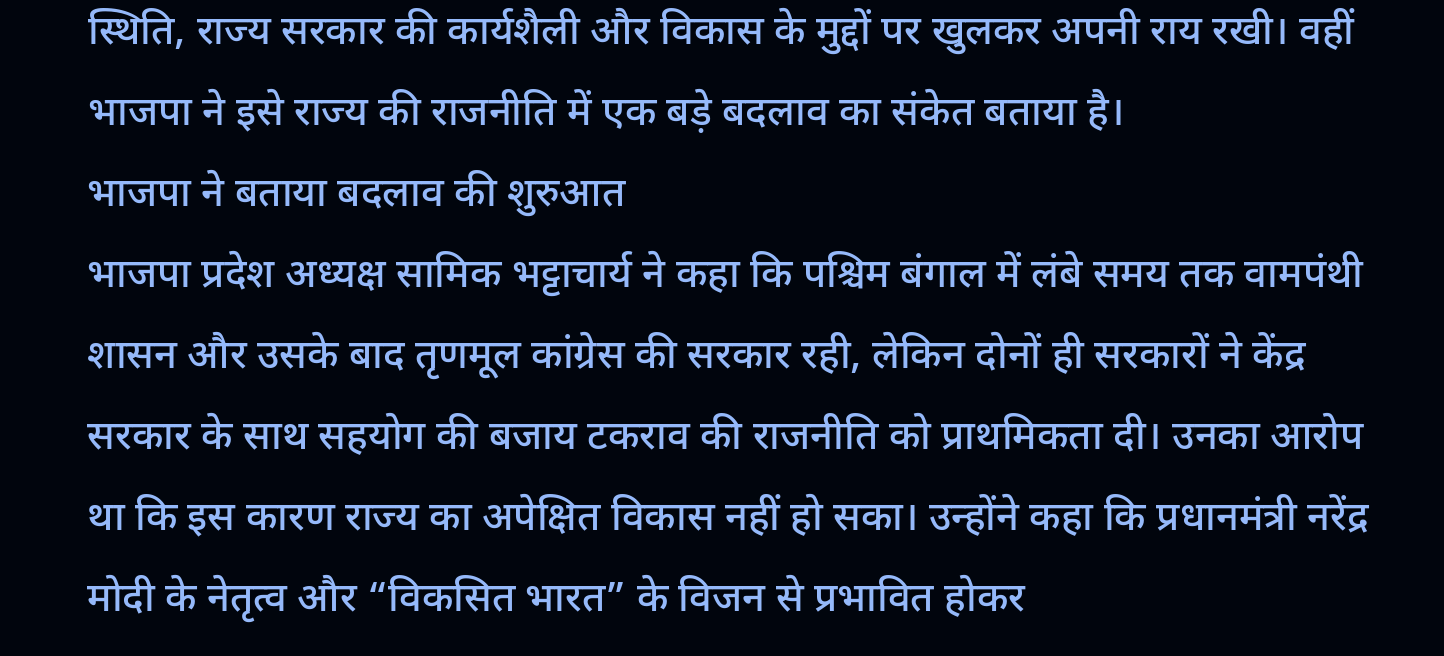स्थिति, राज्य सरकार की कार्यशैली और विकास के मुद्दों पर खुलकर अपनी राय रखी। वहीं भाजपा ने इसे राज्य की राजनीति में एक बड़े बदलाव का संकेत बताया है।
भाजपा ने बताया बदलाव की शुरुआत
भाजपा प्रदेश अध्यक्ष सामिक भट्टाचार्य ने कहा कि पश्चिम बंगाल में लंबे समय तक वामपंथी शासन और उसके बाद तृणमूल कांग्रेस की सरकार रही, लेकिन दोनों ही सरकारों ने केंद्र सरकार के साथ सहयोग की बजाय टकराव की राजनीति को प्राथमिकता दी। उनका आरोप था कि इस कारण राज्य का अपेक्षित विकास नहीं हो सका। उन्होंने कहा कि प्रधानमंत्री नरेंद्र मोदी के नेतृत्व और “विकसित भारत” के विजन से प्रभावित होकर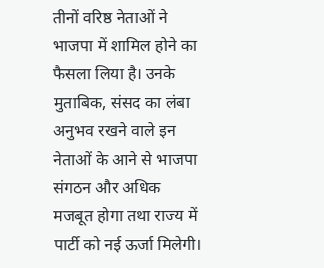तीनों वरिष्ठ नेताओं ने भाजपा में शामिल होने का फैसला लिया है। उनके मुताबिक, संसद का लंबा अनुभव रखने वाले इन नेताओं के आने से भाजपा संगठन और अधिक मजबूत होगा तथा राज्य में पार्टी को नई ऊर्जा मिलेगी।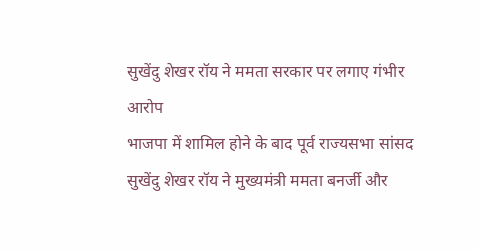सुखेंदु शेखर रॉय ने ममता सरकार पर लगाए गंभीर आरोप
भाजपा में शामिल होने के बाद पूर्व राज्यसभा सांसद सुखेंदु शेखर रॉय ने मुख्यमंत्री ममता बनर्जी और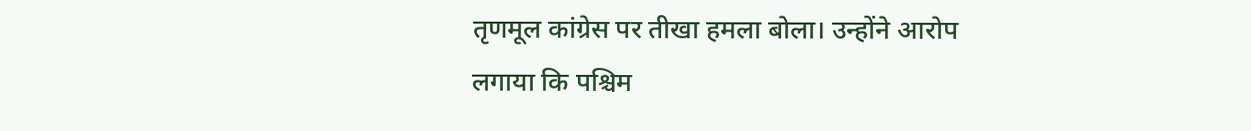तृणमूल कांग्रेस पर तीखा हमला बोला। उन्होंने आरोप लगाया कि पश्चिम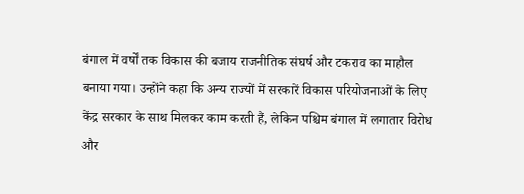बंगाल में वर्षों तक विकास की बजाय राजनीतिक संघर्ष और टकराव का माहौल बनाया गया। उन्होंने कहा कि अन्य राज्यों में सरकारें विकास परियोजनाओं के लिए केंद्र सरकार के साथ मिलकर काम करती हैं, लेकिन पश्चिम बंगाल में लगातार विरोध और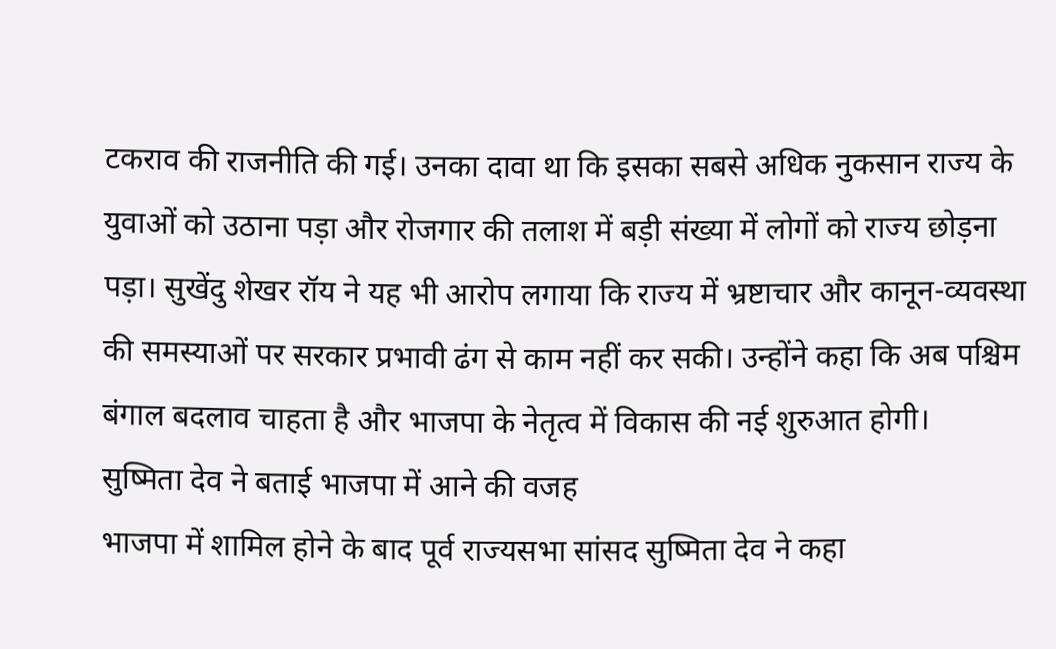टकराव की राजनीति की गई। उनका दावा था कि इसका सबसे अधिक नुकसान राज्य के युवाओं को उठाना पड़ा और रोजगार की तलाश में बड़ी संख्या में लोगों को राज्य छोड़ना पड़ा। सुखेंदु शेखर रॉय ने यह भी आरोप लगाया कि राज्य में भ्रष्टाचार और कानून-व्यवस्था की समस्याओं पर सरकार प्रभावी ढंग से काम नहीं कर सकी। उन्होंने कहा कि अब पश्चिम बंगाल बदलाव चाहता है और भाजपा के नेतृत्व में विकास की नई शुरुआत होगी।
सुष्मिता देव ने बताई भाजपा में आने की वजह
भाजपा में शामिल होने के बाद पूर्व राज्यसभा सांसद सुष्मिता देव ने कहा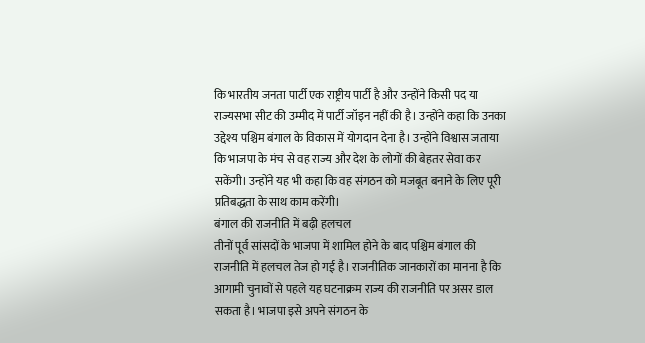कि भारतीय जनता पार्टी एक राष्ट्रीय पार्टी है और उन्होंने किसी पद या राज्यसभा सीट की उम्मीद में पार्टी जॉइन नहीं की है। उन्होंने कहा कि उनका उद्देश्य पश्चिम बंगाल के विकास में योगदान देना है। उन्होंने विश्वास जताया कि भाजपा के मंच से वह राज्य और देश के लोगों की बेहतर सेवा कर सकेंगी। उन्होंने यह भी कहा कि वह संगठन को मजबूत बनाने के लिए पूरी प्रतिबद्धता के साथ काम करेंगी।
बंगाल की राजनीति में बढ़ी हलचल
तीनों पूर्व सांसदों के भाजपा में शामिल होने के बाद पश्चिम बंगाल की राजनीति में हलचल तेज हो गई है। राजनीतिक जानकारों का मानना है कि आगामी चुनावों से पहले यह घटनाक्रम राज्य की राजनीति पर असर डाल सकता है। भाजपा इसे अपने संगठन के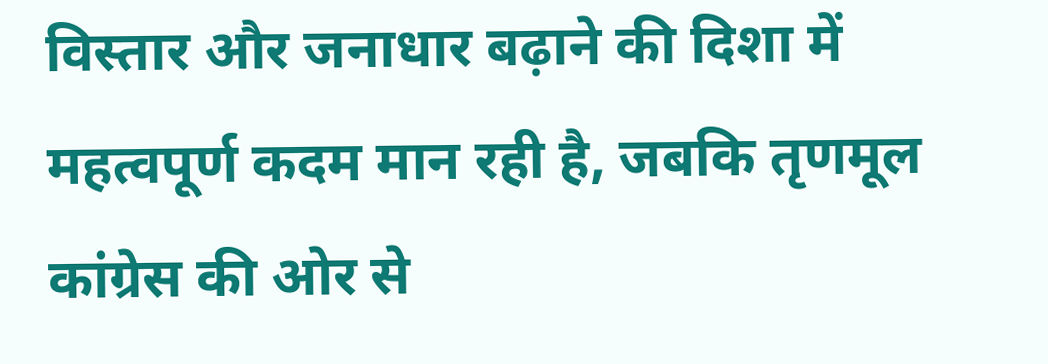विस्तार और जनाधार बढ़ाने की दिशा में महत्वपूर्ण कदम मान रही है, जबकि तृणमूल कांग्रेस की ओर से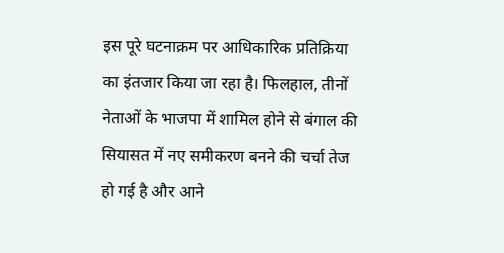इस पूरे घटनाक्रम पर आधिकारिक प्रतिक्रिया का इंतजार किया जा रहा है। फिलहाल, तीनों नेताओं के भाजपा में शामिल होने से बंगाल की सियासत में नए समीकरण बनने की चर्चा तेज हो गई है और आने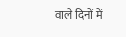वाले दिनों में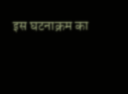इस घटनाक्रम का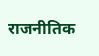राजनीतिक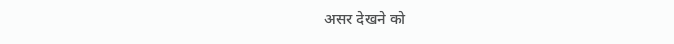असर देखने को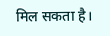मिल सकता है।